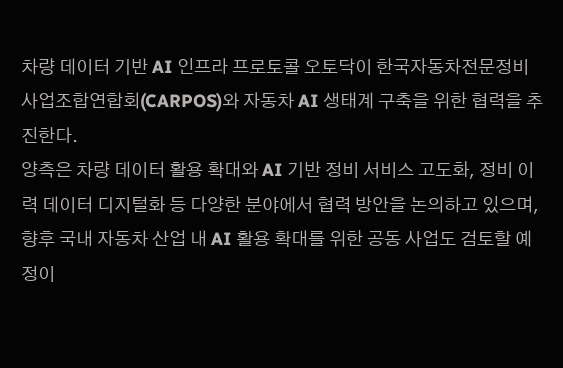차량 데이터 기반 AI 인프라 프로토콜 오토닥이 한국자동차전문정비사업조합연합회(CARPOS)와 자동차 AI 생태계 구축을 위한 협력을 추진한다.
양측은 차량 데이터 활용 확대와 AI 기반 정비 서비스 고도화, 정비 이력 데이터 디지털화 등 다양한 분야에서 협력 방안을 논의하고 있으며, 향후 국내 자동차 산업 내 AI 활용 확대를 위한 공동 사업도 검토할 예정이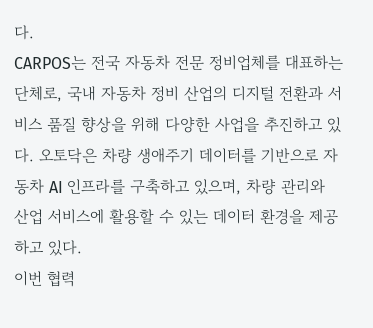다.
CARPOS는 전국 자동차 전문 정비업체를 대표하는 단체로, 국내 자동차 정비 산업의 디지털 전환과 서비스 품질 향상을 위해 다양한 사업을 추진하고 있다. 오토닥은 차량 생애주기 데이터를 기반으로 자동차 AI 인프라를 구축하고 있으며, 차량 관리와 산업 서비스에 활용할 수 있는 데이터 환경을 제공하고 있다.
이번 협력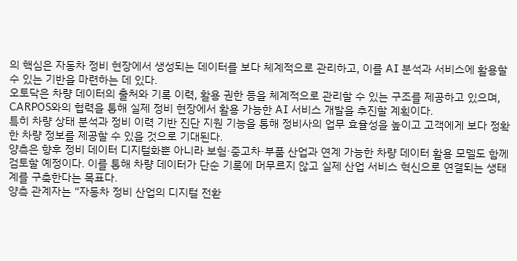의 핵심은 자동차 정비 현장에서 생성되는 데이터를 보다 체계적으로 관리하고, 이를 AI 분석과 서비스에 활용할 수 있는 기반을 마련하는 데 있다.
오토닥은 차량 데이터의 출처와 기록 이력, 활용 권한 등을 체계적으로 관리할 수 있는 구조를 제공하고 있으며, CARPOS와의 협력을 통해 실제 정비 현장에서 활용 가능한 AI 서비스 개발을 추진할 계획이다.
특히 차량 상태 분석과 정비 이력 기반 진단 지원 기능을 통해 정비사의 업무 효율성을 높이고 고객에게 보다 정확한 차량 정보를 제공할 수 있을 것으로 기대된다.
양측은 향후 정비 데이터 디지털화뿐 아니라 보험·중고차·부품 산업과 연계 가능한 차량 데이터 활용 모델도 함께 검토할 예정이다. 이를 통해 차량 데이터가 단순 기록에 머무르지 않고 실제 산업 서비스 혁신으로 연결되는 생태계를 구축한다는 목표다.
양측 관계자는 “자동차 정비 산업의 디지털 전환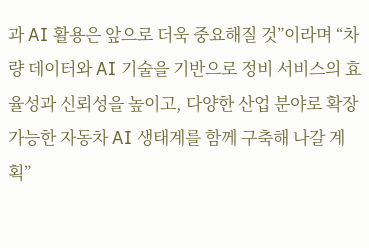과 AI 활용은 앞으로 더욱 중요해질 것”이라며 “차량 데이터와 AI 기술을 기반으로 정비 서비스의 효율성과 신뢰성을 높이고, 다양한 산업 분야로 확장 가능한 자동차 AI 생태계를 함께 구축해 나갈 계획”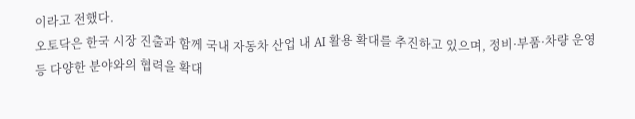이라고 전했다.
오토닥은 한국 시장 진출과 함께 국내 자동차 산업 내 AI 활용 확대를 추진하고 있으며, 정비·부품·차량 운영 등 다양한 분야와의 협력을 확대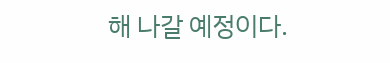해 나갈 예정이다.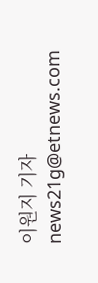이원지 기자 news21g@etnews.com